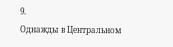9.
Однажды в Центральном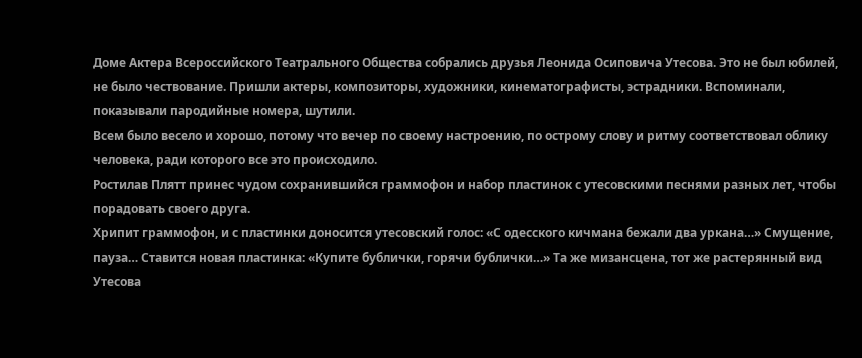Доме Актера Всероссийского Театрального Общества собрались друзья Леонида Осиповича Утесова. Это не был юбилей, не было чествование. Пришли актеры, композиторы, художники, кинематографисты, эстрадники. Вспоминали, показывали пародийные номера, шутили.
Всем было весело и хорошо, потому что вечер по своему настроению, по острому слову и ритму соответствовал облику человека, ради которого все это происходило.
Ростилав Плятт принес чудом сохранившийся граммофон и набор пластинок с утесовскими песнями разных лет, чтобы порадовать своего друга.
Хрипит граммофон, и с пластинки доносится утесовский голос: «С одесского кичмана бежали два уркана…» Смущение, пауза… Ставится новая пластинка: «Купите бублички, горячи бублички…» Та же мизансцена, тот же растерянный вид Утесова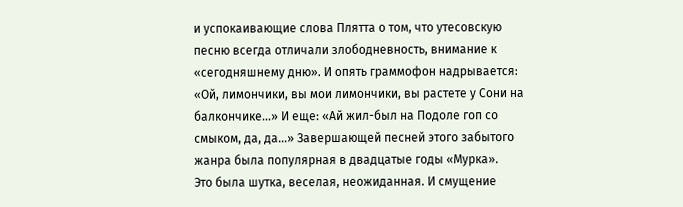и успокаивающие слова Плятта о том, что утесовскую песню всегда отличали злободневность, внимание к «сегодняшнему дню». И опять граммофон надрывается: «Ой, лимончики, вы мои лимончики, вы растете у Сони на балкончике…» И еще: «Ай жил-был на Подоле гоп со смыком, да, да…» Завершающей песней этого забытого жанра была популярная в двадцатые годы «Мурка».
Это была шутка, веселая, неожиданная. И смущение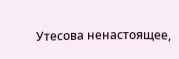Утесова ненастоящее,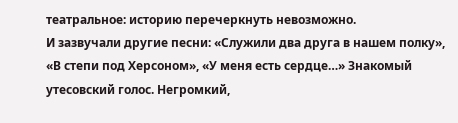театральное: историю перечеркнуть невозможно.
И зазвучали другие песни: «Служили два друга в нашем полку», «В степи под Херсоном», «У меня есть сердце…» Знакомый утесовский голос. Негромкий,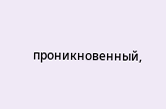проникновенный,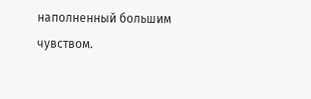наполненный большим чувством.